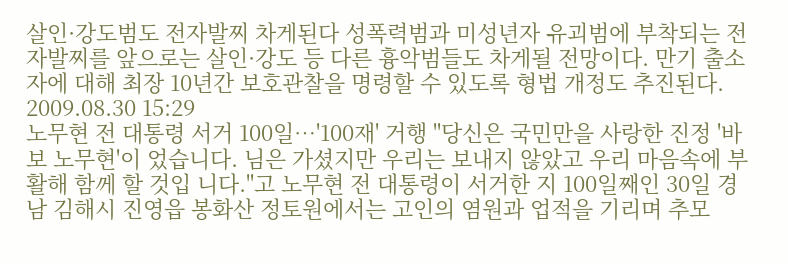살인·강도범도 전자발찌 차게된다 성폭력범과 미성년자 유괴범에 부착되는 전자발찌를 앞으로는 살인·강도 등 다른 흉악범들도 차게될 전망이다. 만기 출소자에 대해 최장 10년간 보호관찰을 명령할 수 있도록 형법 개정도 추진된다. 2009.08.30 15:29
노무현 전 대통령 서거 100일…'100재' 거행 "당신은 국민만을 사랑한 진정 '바보 노무현'이 었습니다. 님은 가셨지만 우리는 보내지 않았고 우리 마음속에 부활해 함께 할 것입 니다."고 노무현 전 대통령이 서거한 지 100일째인 30일 경남 김해시 진영읍 봉화산 정토원에서는 고인의 염원과 업적을 기리며 추모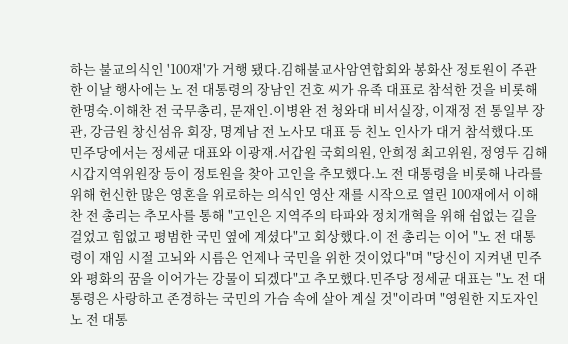하는 불교의식인 '100재'가 거행 됐다.김해불교사암연합회와 봉화산 정토원이 주관한 이날 행사에는 노 전 대통령의 장남인 건호 씨가 유족 대표로 참석한 것을 비롯해 한명숙.이해찬 전 국무총리, 문재인.이병완 전 청와대 비서실장, 이재정 전 통일부 장관, 강금원 창신섬유 회장, 명계남 전 노사모 대표 등 친노 인사가 대거 참석했다.또 민주당에서는 정세균 대표와 이광재.서갑원 국회의원, 안희정 최고위원, 정영두 김해시갑지역위원장 등이 정토원을 찾아 고인을 추모했다.노 전 대통령을 비롯해 나라를 위해 헌신한 많은 영혼을 위로하는 의식인 영산 재를 시작으로 열린 100재에서 이해찬 전 총리는 추모사를 통해 "고인은 지역주의 타파와 정치개혁을 위해 쉼없는 길을 걸었고 힘없고 평범한 국민 옆에 계셨다"고 회상했다.이 전 총리는 이어 "노 전 대통령이 재임 시절 고뇌와 시름은 언제나 국민을 위한 것이었다"며 "당신이 지켜낸 민주와 평화의 꿈을 이어가는 강물이 되겠다"고 추모했다.민주당 정세균 대표는 "노 전 대통령은 사랑하고 존경하는 국민의 가슴 속에 살아 계실 것"이라며 "영원한 지도자인 노 전 대통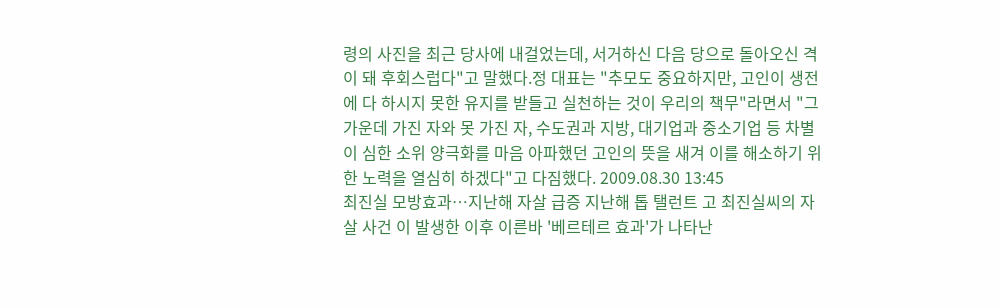령의 사진을 최근 당사에 내걸었는데, 서거하신 다음 당으로 돌아오신 격이 돼 후회스럽다"고 말했다.정 대표는 "추모도 중요하지만, 고인이 생전에 다 하시지 못한 유지를 받들고 실천하는 것이 우리의 책무"라면서 "그 가운데 가진 자와 못 가진 자, 수도권과 지방, 대기업과 중소기업 등 차별이 심한 소위 양극화를 마음 아파했던 고인의 뜻을 새겨 이를 해소하기 위한 노력을 열심히 하겠다"고 다짐했다. 2009.08.30 13:45
최진실 모방효과…지난해 자살 급증 지난해 톱 탤런트 고 최진실씨의 자살 사건 이 발생한 이후 이른바 '베르테르 효과'가 나타난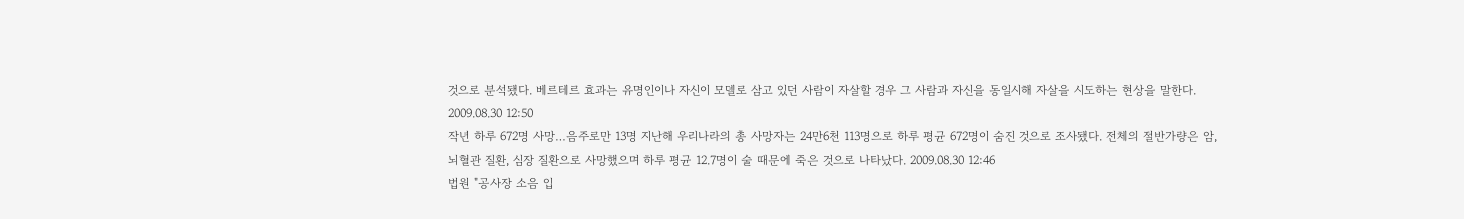것으로 분석됐다. 베르테르 효과는 유명인이나 자신이 모델로 삼고 있던 사람이 자살할 경우 그 사람과 자신을 동일시해 자살을 시도하는 현상을 말한다. 2009.08.30 12:50
작년 하루 672명 사망…음주로만 13명 지난해 우리나라의 총 사망자는 24만6천 113명으로 하루 평균 672명이 숨진 것으로 조사됐다. 전체의 절반가량은 암, 뇌혈관 질환, 심장 질환으로 사망했으며 하루 평균 12.7명이 술 때문에 죽은 것으로 나타났다. 2009.08.30 12:46
법원 "공사장 소음 입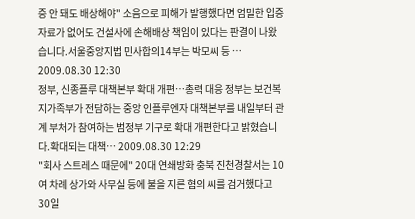증 안 돼도 배상해야" 소음으로 피해가 발행했다면 엄밀한 입증 자료가 없어도 건설사에 손해배상 책임이 있다는 판결이 나왔습니다.서울중앙지법 민사합의14부는 박모씨 등 … 2009.08.30 12:30
정부, 신종플루 대책본부 확대 개편…총력 대응 정부는 보건복지가족부가 전담하는 중앙 인플루엔자 대책본부를 내일부터 관계 부처가 참여하는 범정부 기구로 확대 개편한다고 밝혔습니다.확대되는 대책… 2009.08.30 12:29
"회사 스트레스 때문에" 20대 연쇄방화 충북 진천경찰서는 10여 차례 상가와 사무실 등에 불을 지른 혐의 씨를 검거했다고 30일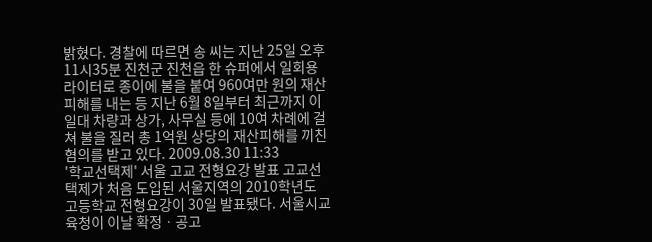밝혔다. 경찰에 따르면 송 씨는 지난 25일 오후 11시35분 진천군 진천읍 한 슈퍼에서 일회용 라이터로 종이에 불을 붙여 960여만 원의 재산피해를 내는 등 지난 6월 8일부터 최근까지 이 일대 차량과 상가, 사무실 등에 10여 차례에 걸쳐 불을 질러 총 1억원 상당의 재산피해를 끼친 혐의를 받고 있다. 2009.08.30 11:33
'학교선택제' 서울 고교 전형요강 발표 고교선택제가 처음 도입된 서울지역의 2010학년도 고등학교 전형요강이 30일 발표됐다. 서울시교육청이 이날 확정ㆍ공고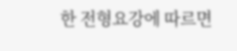한 전형요강에 따르면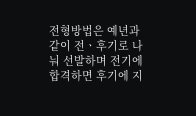전형방법은 예년과 같이 전ㆍ후기로 나눠 선발하며 전기에 합격하면 후기에 지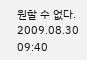원할 수 없다. 2009.08.30 09:40